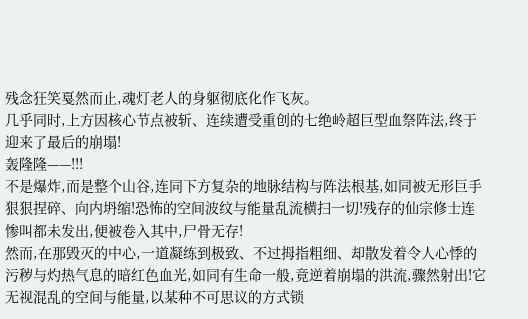残念狂笑戛然而止,魂灯老人的身躯彻底化作飞灰。
几乎同时,上方因核心节点被斩、连续遭受重创的七绝岭超巨型血祭阵法,终于迎来了最后的崩塌!
轰隆隆——!!!
不是爆炸,而是整个山谷,连同下方复杂的地脉结构与阵法根基,如同被无形巨手狠狠捏碎、向内坍缩!恐怖的空间波纹与能量乱流横扫一切!残存的仙宗修士连惨叫都未发出,便被卷入其中,尸骨无存!
然而,在那毁灭的中心,一道凝练到极致、不过拇指粗细、却散发着令人心悸的污秽与灼热气息的暗红色血光,如同有生命一般,竟逆着崩塌的洪流,骤然射出!它无视混乱的空间与能量,以某种不可思议的方式锁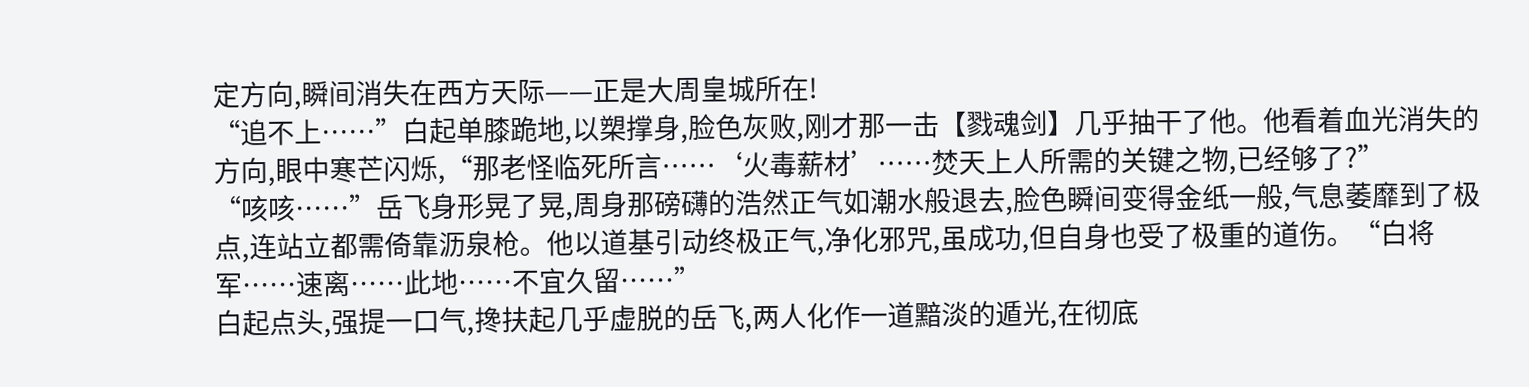定方向,瞬间消失在西方天际——正是大周皇城所在!
“追不上……”白起单膝跪地,以槊撑身,脸色灰败,刚才那一击【戮魂剑】几乎抽干了他。他看着血光消失的方向,眼中寒芒闪烁,“那老怪临死所言……‘火毒薪材’……焚天上人所需的关键之物,已经够了?”
“咳咳……”岳飞身形晃了晃,周身那磅礴的浩然正气如潮水般退去,脸色瞬间变得金纸一般,气息萎靡到了极点,连站立都需倚靠沥泉枪。他以道基引动终极正气,净化邪咒,虽成功,但自身也受了极重的道伤。“白将军……速离……此地……不宜久留……”
白起点头,强提一口气,搀扶起几乎虚脱的岳飞,两人化作一道黯淡的遁光,在彻底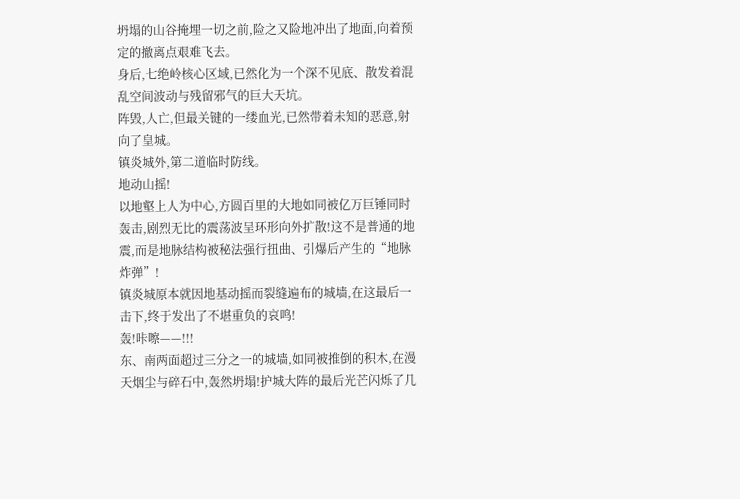坍塌的山谷掩埋一切之前,险之又险地冲出了地面,向着预定的撤离点艰难飞去。
身后,七绝岭核心区域,已然化为一个深不见底、散发着混乱空间波动与残留邪气的巨大天坑。
阵毁,人亡,但最关键的一缕血光,已然带着未知的恶意,射向了皇城。
镇炎城外,第二道临时防线。
地动山摇!
以地壑上人为中心,方圆百里的大地如同被亿万巨锤同时轰击,剧烈无比的震荡波呈环形向外扩散!这不是普通的地震,而是地脉结构被秘法强行扭曲、引爆后产生的“地脉炸弹”!
镇炎城原本就因地基动摇而裂缝遍布的城墙,在这最后一击下,终于发出了不堪重负的哀鸣!
轰!咔嚓——!!!
东、南两面超过三分之一的城墙,如同被推倒的积木,在漫天烟尘与碎石中,轰然坍塌!护城大阵的最后光芒闪烁了几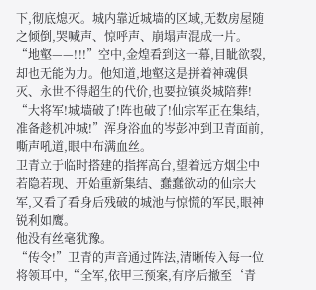下,彻底熄灭。城内靠近城墙的区域,无数房屋随之倾倒,哭喊声、惊呼声、崩塌声混成一片。
“地壑——!!!”空中,金煌看到这一幕,目眦欲裂,却也无能为力。他知道,地壑这是拼着神魂俱灭、永世不得超生的代价,也要拉镇炎城陪葬!
“大将军!城墙破了!阵也破了!仙宗军正在集结,准备趁机冲城!”浑身浴血的岑彭冲到卫青面前,嘶声吼道,眼中布满血丝。
卫青立于临时搭建的指挥高台,望着远方烟尘中若隐若现、开始重新集结、蠢蠢欲动的仙宗大军,又看了看身后残破的城池与惊慌的军民,眼神锐利如鹰。
他没有丝毫犹豫。
“传令!”卫青的声音通过阵法,清晰传入每一位将领耳中,“全军,依甲三预案,有序后撤至‘青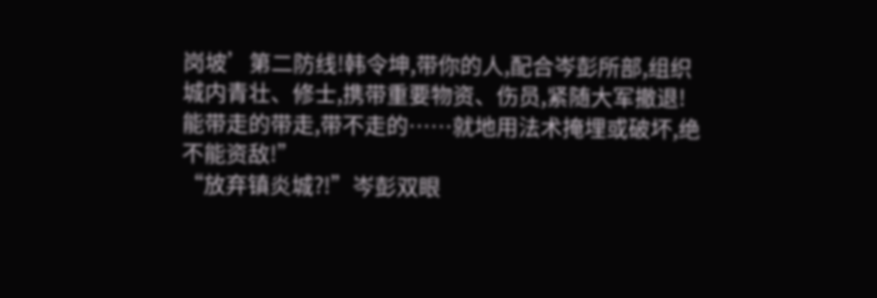岗坡’第二防线!韩令坤,带你的人,配合岑彭所部,组织城内青壮、修士,携带重要物资、伤员,紧随大军撤退!能带走的带走,带不走的……就地用法术掩埋或破坏,绝不能资敌!”
“放弃镇炎城?!”岑彭双眼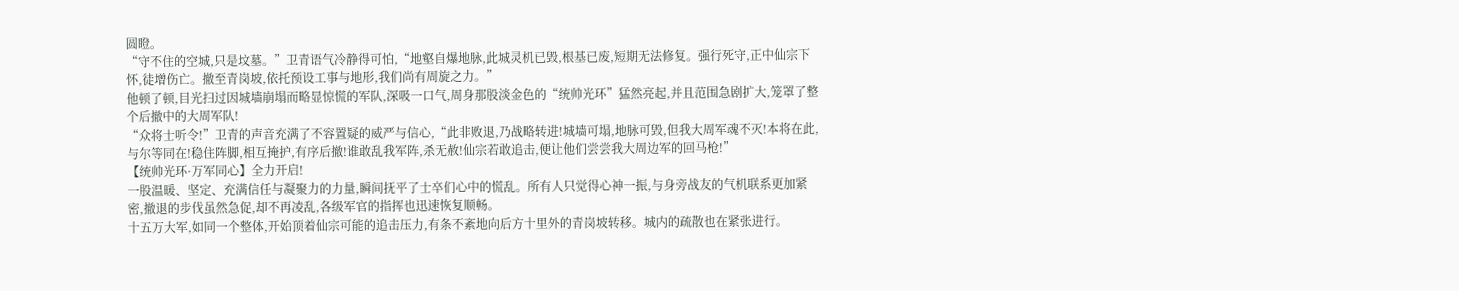圆瞪。
“守不住的空城,只是坟墓。”卫青语气冷静得可怕,“地壑自爆地脉,此城灵机已毁,根基已废,短期无法修复。强行死守,正中仙宗下怀,徒增伤亡。撤至青岗坡,依托预设工事与地形,我们尚有周旋之力。”
他顿了顿,目光扫过因城墙崩塌而略显惊慌的军队,深吸一口气,周身那股淡金色的“统帅光环”猛然亮起,并且范围急剧扩大,笼罩了整个后撤中的大周军队!
“众将士听令!”卫青的声音充满了不容置疑的威严与信心,“此非败退,乃战略转进!城墙可塌,地脉可毁,但我大周军魂不灭!本将在此,与尔等同在!稳住阵脚,相互掩护,有序后撤!谁敢乱我军阵,杀无赦!仙宗若敢追击,便让他们尝尝我大周边军的回马枪!”
【统帅光环·万军同心】全力开启!
一股温暖、坚定、充满信任与凝聚力的力量,瞬间抚平了士卒们心中的慌乱。所有人只觉得心神一振,与身旁战友的气机联系更加紧密,撤退的步伐虽然急促,却不再凌乱,各级军官的指挥也迅速恢复顺畅。
十五万大军,如同一个整体,开始顶着仙宗可能的追击压力,有条不紊地向后方十里外的青岗坡转移。城内的疏散也在紧张进行。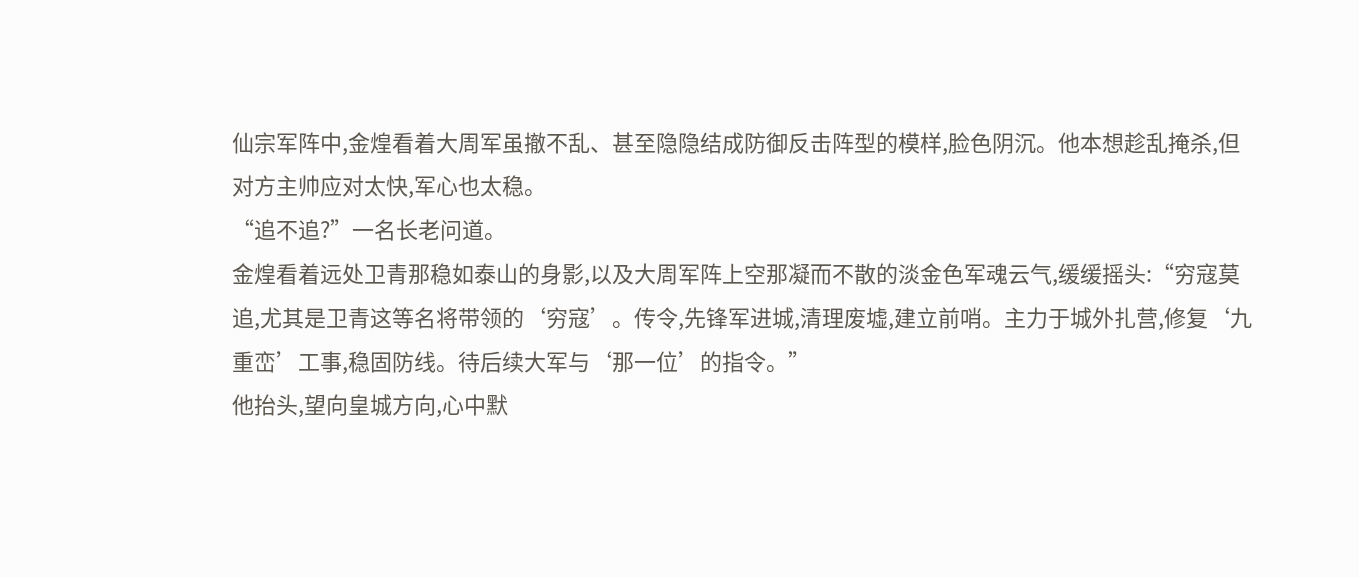仙宗军阵中,金煌看着大周军虽撤不乱、甚至隐隐结成防御反击阵型的模样,脸色阴沉。他本想趁乱掩杀,但对方主帅应对太快,军心也太稳。
“追不追?”一名长老问道。
金煌看着远处卫青那稳如泰山的身影,以及大周军阵上空那凝而不散的淡金色军魂云气,缓缓摇头:“穷寇莫追,尤其是卫青这等名将带领的‘穷寇’。传令,先锋军进城,清理废墟,建立前哨。主力于城外扎营,修复‘九重峦’工事,稳固防线。待后续大军与‘那一位’的指令。”
他抬头,望向皇城方向,心中默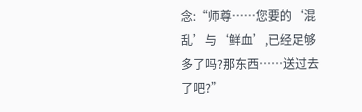念:“师尊……您要的‘混乱’与‘鲜血’,已经足够多了吗?那东西……送过去了吧?”